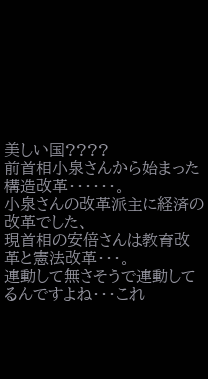美しい国????
前首相小泉さんから始まった構造改革・・・・・・。
小泉さんの改革派主に経済の改革でした、
現首相の安倍さんは教育改革と憲法改革・・・。
連動して無さそうで連動してるんですよね・・・これ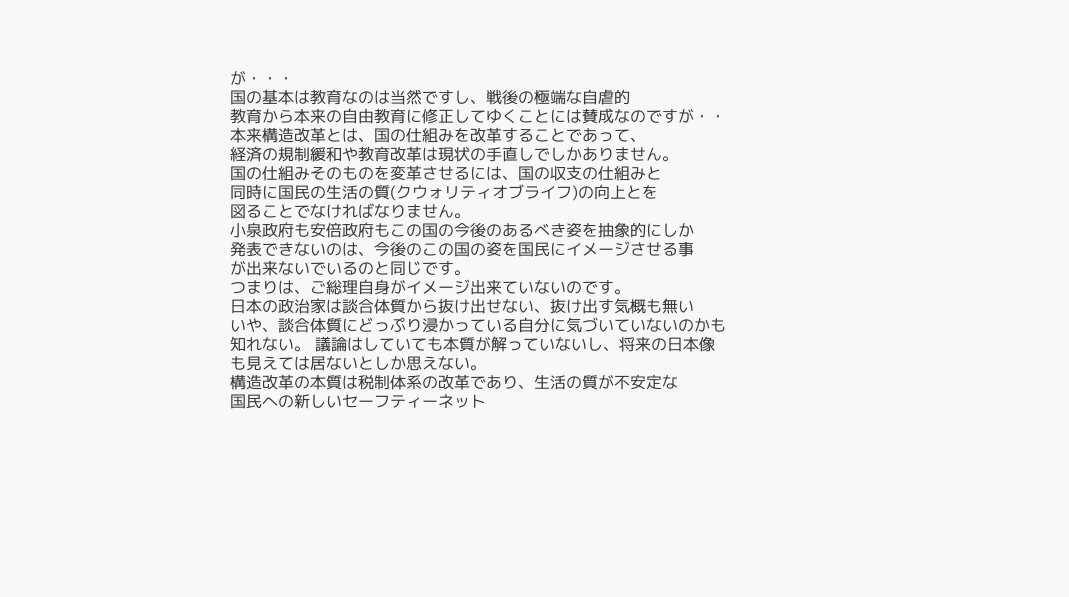が・・・
国の基本は教育なのは当然ですし、戦後の極端な自虐的
教育から本来の自由教育に修正してゆくことには賛成なのですが・・
本来構造改革とは、国の仕組みを改革することであって、
経済の規制緩和や教育改革は現状の手直しでしかありません。
国の仕組みそのものを変革させるには、国の収支の仕組みと
同時に国民の生活の質(クウォリティオブライフ)の向上とを
図ることでなければなりません。
小泉政府も安倍政府もこの国の今後のあるべき姿を抽象的にしか
発表できないのは、今後のこの国の姿を国民にイメージさせる事
が出来ないでいるのと同じです。
つまりは、ご総理自身がイメージ出来ていないのです。
日本の政治家は談合体質から抜け出せない、抜け出す気概も無い
いや、談合体質にどっぷり浸かっている自分に気づいていないのかも
知れない。 議論はしていても本質が解っていないし、将来の日本像
も見えては居ないとしか思えない。
構造改革の本質は税制体系の改革であり、生活の質が不安定な
国民への新しいセーフティーネット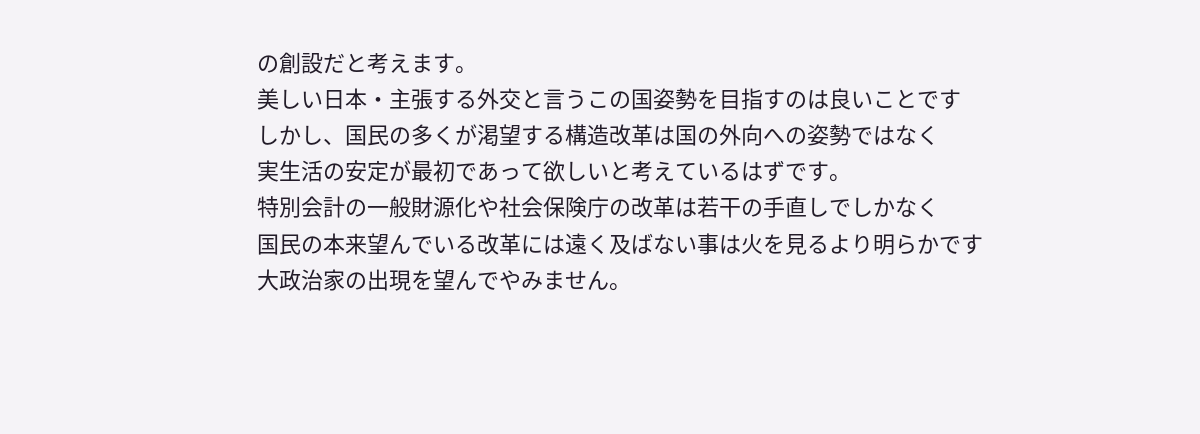の創設だと考えます。
美しい日本・主張する外交と言うこの国姿勢を目指すのは良いことです
しかし、国民の多くが渇望する構造改革は国の外向への姿勢ではなく
実生活の安定が最初であって欲しいと考えているはずです。
特別会計の一般財源化や社会保険庁の改革は若干の手直しでしかなく
国民の本来望んでいる改革には遠く及ばない事は火を見るより明らかです
大政治家の出現を望んでやみません。